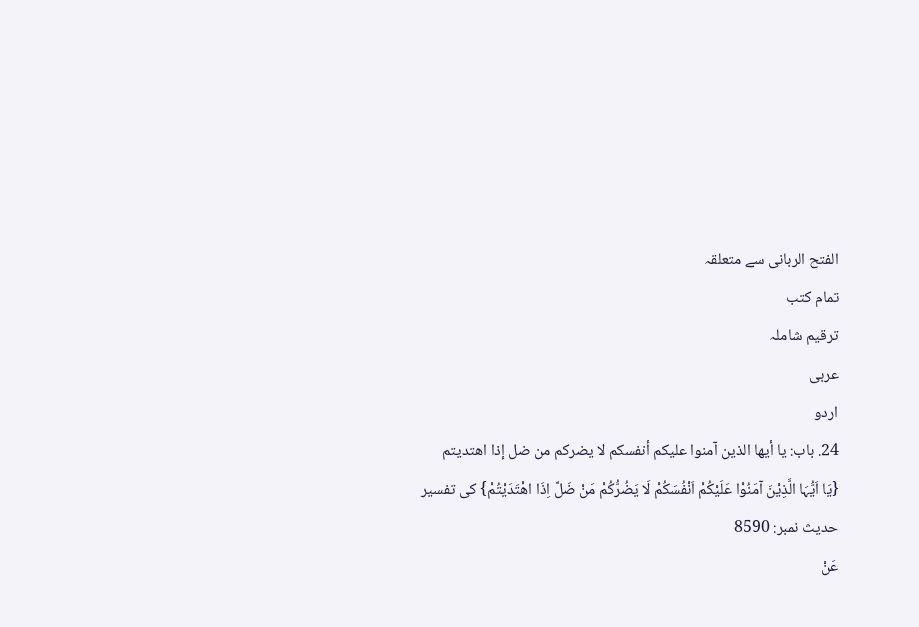الفتح الربانی سے متعلقہ
تمام کتب
ترقیم شاملہ
عربی
اردو
24. باب: يا أيها الذين آمنوا عليكم أنفسكم لا يضركم من ضل إذا اهتديتم
{یَا اَیُّہَا الَّذِیْنَ آمَنُوْا عَلَیْکُمْ اَنْفُسَکُمْ لَا یَضُرُّکُمْ مَنْ ضَلَّ اِذَا اھْتَدَیْتُمْ} کی تفسیر
حدیث نمبر: 8590
عَنْ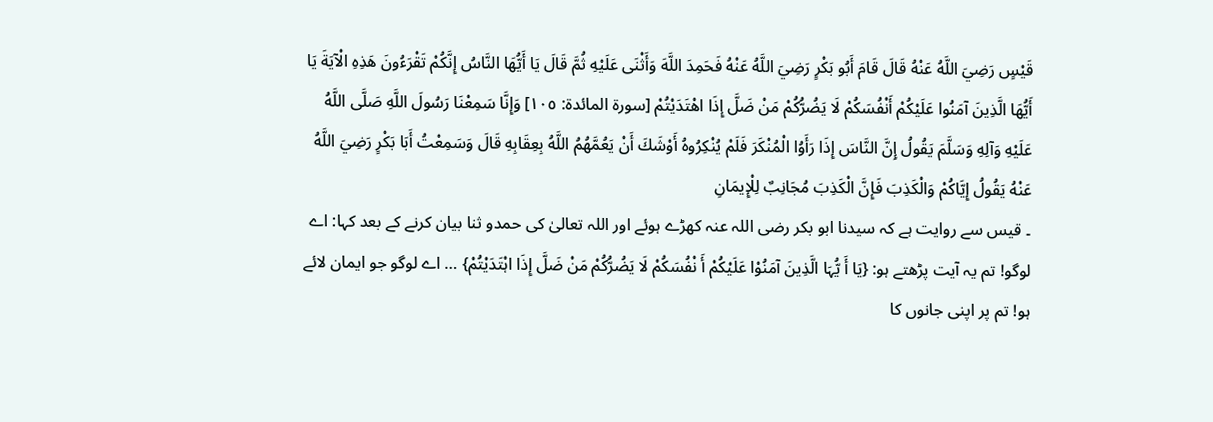قَيْسٍ رَضِيَ اللَّهُ عَنْهُ قَالَ قَامَ أَبُو بَكْرٍ رَضِيَ اللَّهُ عَنْهُ فَحَمِدَ اللَّهَ وَأَثْنَى عَلَيْهِ ثُمَّ قَالَ يَا أَيُّهَا النَّاسُ إِنَّكُمْ تَقْرَءُونَ هَذِهِ الْآيَةَ يَا أَيُّهَا الَّذِينَ آمَنُوا عَلَيْكُمْ أَنْفُسَكُمْ لَا يَضُرُّكُمْ مَنْ ضَلَّ إِذَا اهْتَدَيْتُمْ [سورة المائدة: ١٠٥] وَإِنَّا سَمِعْنَا رَسُولَ اللَّهِ صَلَّى اللَّهُ عَلَيْهِ وَآلِهِ وَسَلَّمَ يَقُولُ إِنَّ النَّاسَ إِذَا رَأَوُا الْمُنْكَرَ فَلَمْ يُنْكِرُوهُ أَوْشَكَ أَنْ يَعُمَّهُمُ اللَّهُ بِعِقَابِهِ قَالَ وَسَمِعْتُ أَبَا بَكْرٍ رَضِيَ اللَّهُ عَنْهُ يَقُولُ إِيَّاكُمْ وَالْكَذِبَ فَإِنَّ الْكَذِبَ مُجَانِبٌ لِلْإِيمَانِ
۔ قیس سے روایت ہے کہ سیدنا ابو بکر رضی اللہ عنہ کھڑے ہوئے اور اللہ تعالیٰ کی حمدو ثنا بیان کرنے کے بعد کہا: اے لوگو! تم یہ آیت پڑھتے ہو: {یَا أَ یُّہَا الَّذِینَ آمَنُوْا عَلَیْکُمْ أَ نْفُسَکُمْ لَا یَضُرُّکُمْ مَنْ ضَلَّ إِذَا اہْتَدَیْتُمْ} … اے لوگو جو ایمان لائے ہو! تم پر اپنی جانوں کا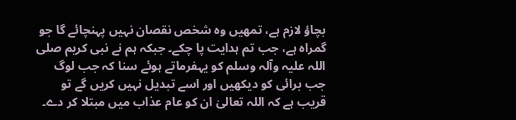بچاؤ لازم ہے، تمھیں وہ شخص نقصان نہیں پہنچائے گا جو گمراہ ہے، جب تم ہدایت پا چکے۔ جبکہ ہم نے نبی کریم صلی اللہ علیہ وآلہ وسلم کو یہفرماتے ہوئے سنا کہ جب لوگ جب برائی کو دیکھیں اور اسے تبدیل نہیں کریں گے تو قریب ہے کہ اللہ تعالیٰ ان کو عام عذاب میں مبتلا کر دے۔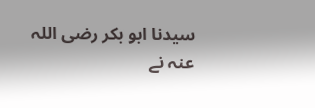سیدنا ابو بکر رضی اللہ عنہ نے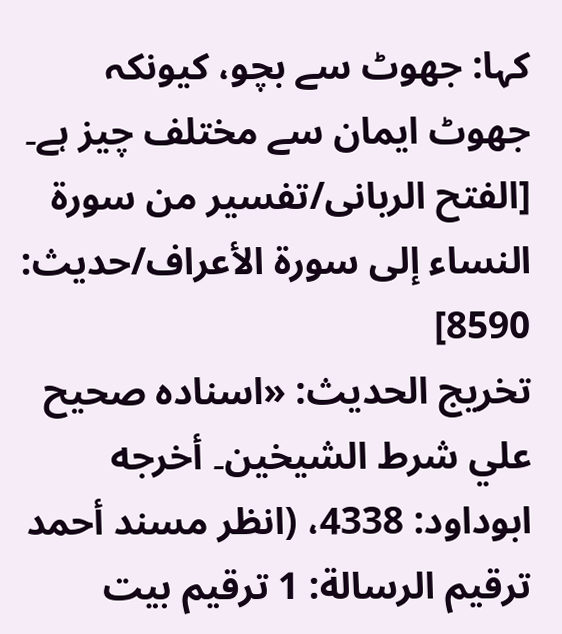کہا: جھوٹ سے بچو، کیونکہ جھوٹ ایمان سے مختلف چیز ہے۔ [الفتح الربانی/تفسير من سورة النساء إلى سورة الأعراف/حدیث: 8590]
تخریج الحدیث: «اسناده صحيح علي شرط الشيخين۔ أخرجه ابوداود: 4338، (انظر مسند أحمد ترقيم الرسالة: 1 ترقیم بيت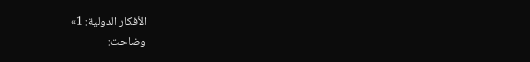الأفكار الدولية: 1»
وضاحت: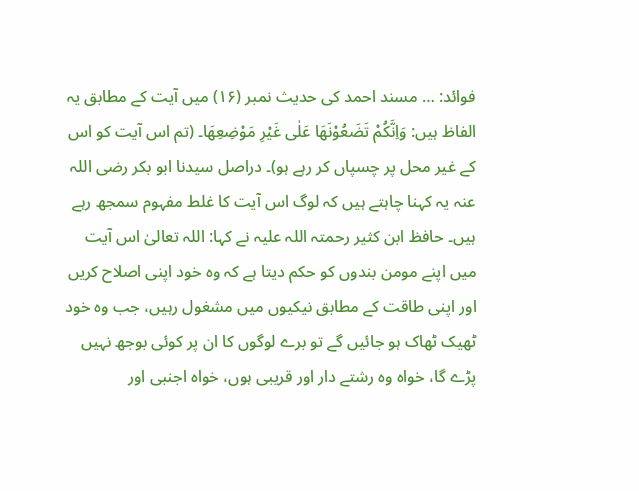فوائد: … مسند احمد کی حدیث نمبر (۱۶) میں آیت کے مطابق یہ الفاظ ہیں: وَاِنَّکُمْ تَضَعُوْنَھَا عَلٰی غَیْرِ مَوْضِعِھَا۔ (تم اس آیت کو اس کے غیر محل پر چسپاں کر رہے ہو)۔ دراصل سیدنا ابو بکر رضی اللہ عنہ یہ کہنا چاہتے ہیں کہ لوگ اس آیت کا غلط مفہوم سمجھ رہے ہیں۔ حافظ ابن کثیر رحمتہ اللہ علیہ نے کہا: اللہ تعالیٰ اس آیت میں اپنے مومن بندوں کو حکم دیتا ہے کہ وہ خود اپنی اصلاح کریں اور اپنی طاقت کے مطابق نیکیوں میں مشغول رہیں، جب وہ خود ٹھیک ٹھاک ہو جائیں گے تو برے لوگوں کا ان پر کوئی بوجھ نہیں پڑے گا، خواہ وہ رشتے دار اور قریبی ہوں، خواہ اجنبی اور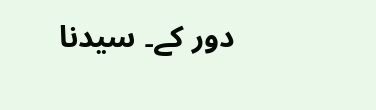دور کے۔ سیدنا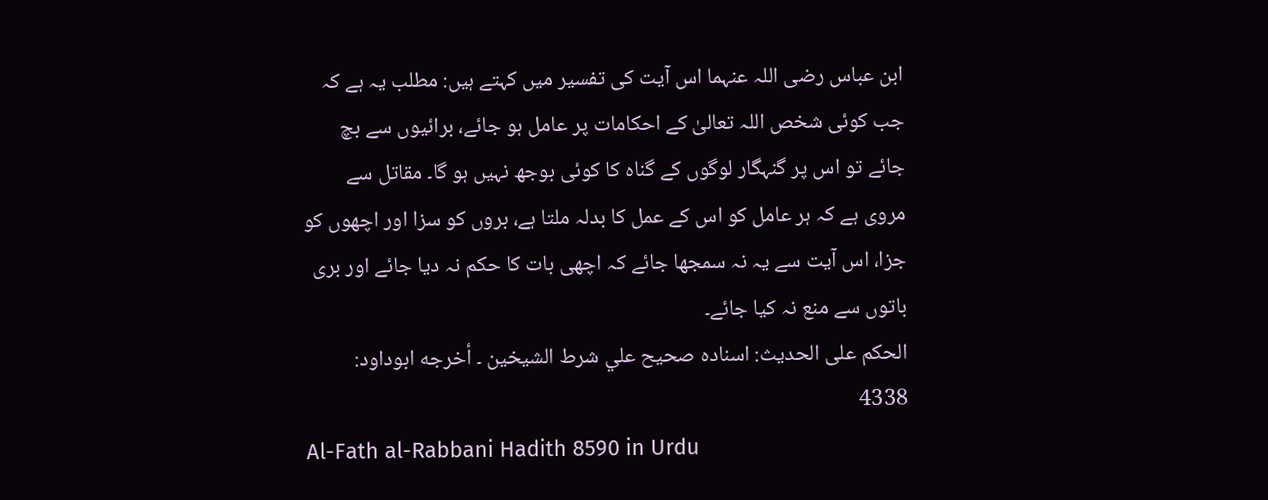ابن عباس رضی اللہ عنہما اس آیت کی تفسیر میں کہتے ہیں: مطلب یہ ہے کہ جب کوئی شخص اللہ تعالیٰ کے احکامات پر عامل ہو جائے، برائیوں سے بچ جائے تو اس پر گنہگار لوگوں کے گناہ کا کوئی بوجھ نہیں ہو گا۔ مقاتل سے مروی ہے کہ ہر عامل کو اس کے عمل کا بدلہ ملتا ہے، بروں کو سزا اور اچھوں کو جزا، اس آیت سے یہ نہ سمجھا جائے کہ اچھی بات کا حکم نہ دیا جائے اور بری باتوں سے منع نہ کیا جائے۔
الحكم على الحديث: اسناده صحيح علي شرط الشيخين ۔ أخرجه ابوداود: 4338
Al-Fath al-Rabbani Hadith 8590 in Urdu